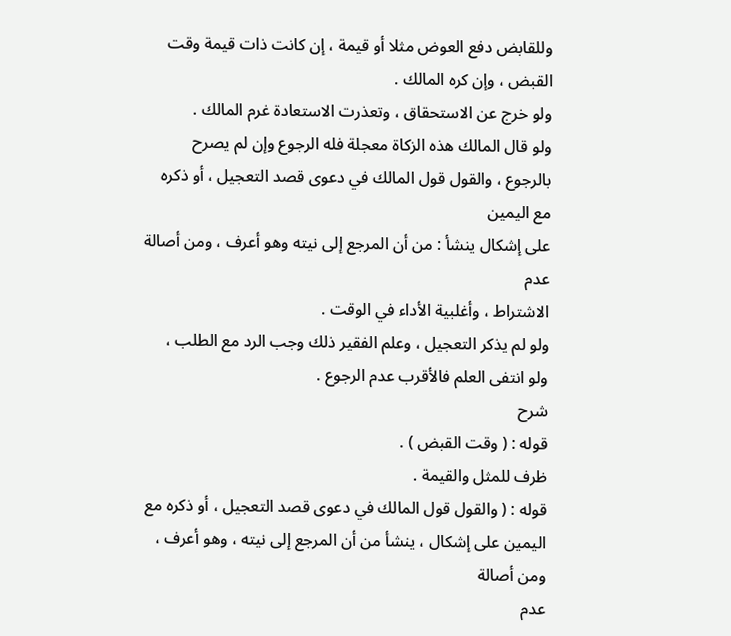وللقابض دفع العوض مثلا أو قيمة ، إن كانت ذات قيمة وقت
القبض ، وإن كره المالك .
ولو خرج عن الاستحقاق ، وتعذرت الاستعادة غرم المالك .
ولو قال المالك هذه الزكاة معجلة فله الرجوع وإن لم يصرح
بالرجوع ، والقول قول المالك في دعوى قصد التعجيل ، أو ذكره مع اليمين
على إشكال ينشأ : من أن المرجع إلى نيته وهو أعرف ، ومن أصالة عدم
الاشتراط ، وأغلبية الأداء في الوقت .
ولو لم يذكر التعجيل ، وعلم الفقير ذلك وجب الرد مع الطلب ،
ولو انتفى العلم فالأقرب عدم الرجوع .
شرح
قوله : ( وقت القبض ) .
ظرف للمثل والقيمة .
قوله : ( والقول قول المالك في دعوى قصد التعجيل ، أو ذكره مع
اليمين على إشكال ، ينشأ من أن المرجع إلى نيته ، وهو أعرف ، ومن أصالة
عدم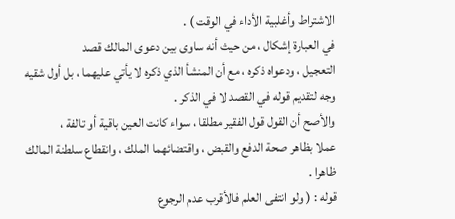الاشتراط وأغلبية الأداء في الوقت ) .
في العبارة إشكال ، من حيث أنه ساوى بين دعوى المالك قصد
التعجيل ، ودعواه ذكره ، مع أن المنشأ الذي ذكره لا يأتي عليهما ، بل أول شقيه
وجه لتقديم قوله في القصد لا في الذكر .
والأصح أن القول قول الفقير مطلقا ، سواء كانت العين باقية أو تالفة ،
عملا بظاهر صحة الدفع والقبض ، واقتضائهما الملك ، وانقطاع سلطنة المالك
ظاهرا .
قوله : ( ولو انتفى العلم فالأقرب عدم الرجوع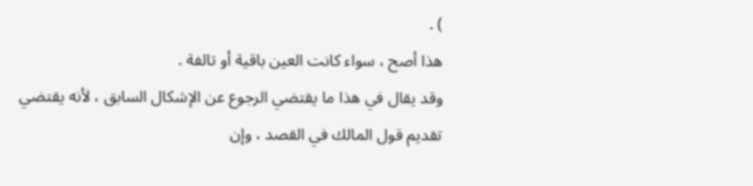) .
هذا أصح ، سواء كانت العين باقية أو تالفة .
وقد يقال في هذا ما يقتضي الرجوع عن الإشكال السابق ، لأنه يقتضي
تقديم قول المالك في القصد ، وإن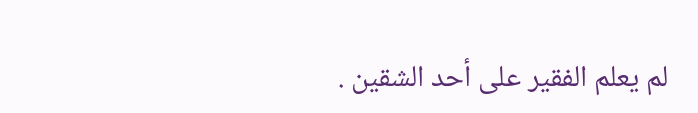لم يعلم الفقير على أحد الشقين .